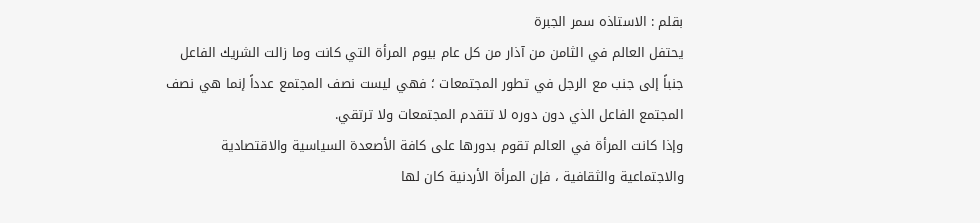بقلم : الاستاذه سمر الجبرة
يحتفل العالم في الثامن من آذار من كل عام بيوم المرأة التي كانت وما زالت الشريك الفاعل جنباً إلى جنب مع الرجل في تطور المجتمعات ؛ فهي ليست نصف المجتمع عدداً إنما هي نصف المجتمع الفاعل الذي دون دوره لا تتقدم المجتمعات ولا ترتقي.
وإذا كانت المرأة في العالم تقوم بدورها على كافة الأصعدة السياسية والاقتصادية والاجتماعية والثقافية ، فإن المرأة الأردنية كان لها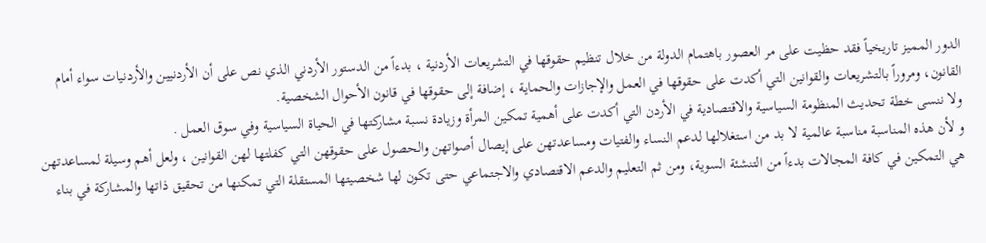الدور المميز تاريخياً فقد حظيت على مر العصور باهتمام الدولة من خلال تنظيم حقوقها في التشريعات الأردنية ، بدءاً من الدستور الأردني الذي نص على أن الأردنيين والأردنيات سواء أمام القانون، ومروراً بالتشريعات والقوانين التي أكدت على حقوقها في العمل والإجازات والحماية ، إضافة إلى حقوقها في قانون الأحوال الشخصية.
ولا ننسى خطة تحديث المنظومة السياسية والاقتصادية في الأردن التي أكدت على أهمية تمكين المرأة وزيادة نسبة مشاركتها في الحياة السياسية وفي سوق العمل .
و لأن هذه المناسبة مناسبة عالمية لا بد من استغلالها لدعم النساء والفتيات ومساعدتهن على إيصال أصواتهن والحصول على حقوقهن التي كفلتها لهن القوانين ، ولعل أهم وسيلة لمساعدتهن هي التمكين في كافة المجالات بدءاً من التنشئة السوية، ومن ثم التعليم والدعم الاقتصادي والاجتماعي حتى تكون لها شخصيتها المستقلة التي تمكنها من تحقيق ذاتها والمشاركة في بناء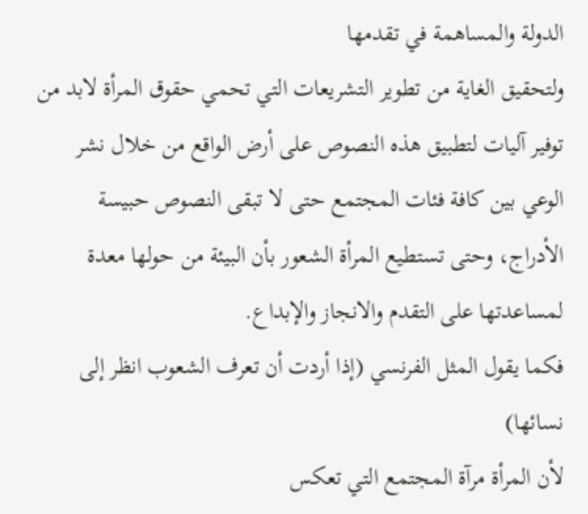الدولة والمساهمة في تقدمها
ولتحقيق الغاية من تطوير التشريعات التي تحمي حقوق المرأة لابد من توفير آليات لتطبيق هذه النصوص على أرض الواقع من خلال نشر الوعي بين كافة فئات المجتمع حتى لا تبقى النصوص حبيسة الأدراج، وحتى تستطيع المرأة الشعور بأن البيئة من حولها معدة لمساعدتها على التقدم والانجاز والإبداع.
فكما يقول المثل الفرنسي (إذا أردت أن تعرف الشعوب انظر إلى نسائها)
لأن المرأة مرآة المجتمع التي تعكس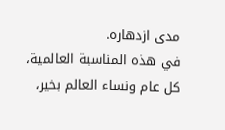مدى ازدهاره.
في هذه المناسبة العالمية، كل عام ونساء العالم بخير،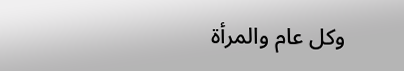وكل عام والمرأة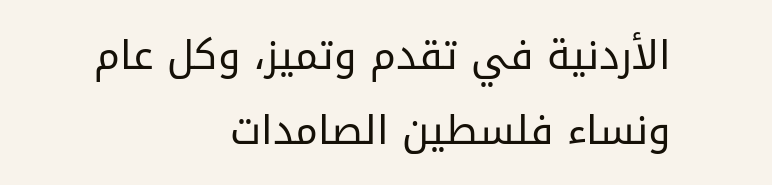الأردنية في تقدم وتميز، وكل عام ونساء فلسطين الصامدات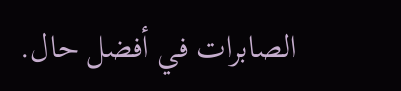الصابرات في أفضل حال.